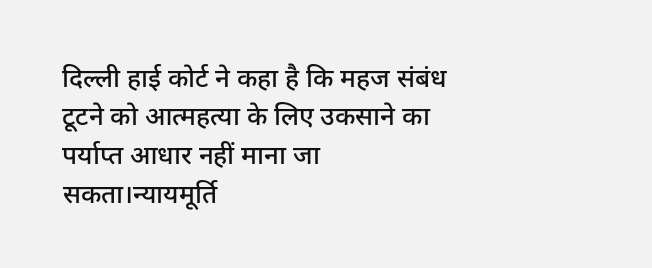दिल्ली हाई कोर्ट ने कहा है कि महज संबंध टूटने को आत्महत्या के लिए उकसाने का पर्याप्त आधार नहीं माना जा सकता।न्यायमूर्ति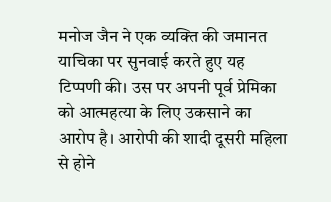मनोज जैन ने एक व्यक्ति की जमानत याचिका पर सुनवाई करते हुए यह टिप्पणी की। उस पर अपनी पूर्व प्रेमिका को आत्महत्या के लिए उकसाने का आरोप है। आरोपी की शादी दूसरी महिला से होने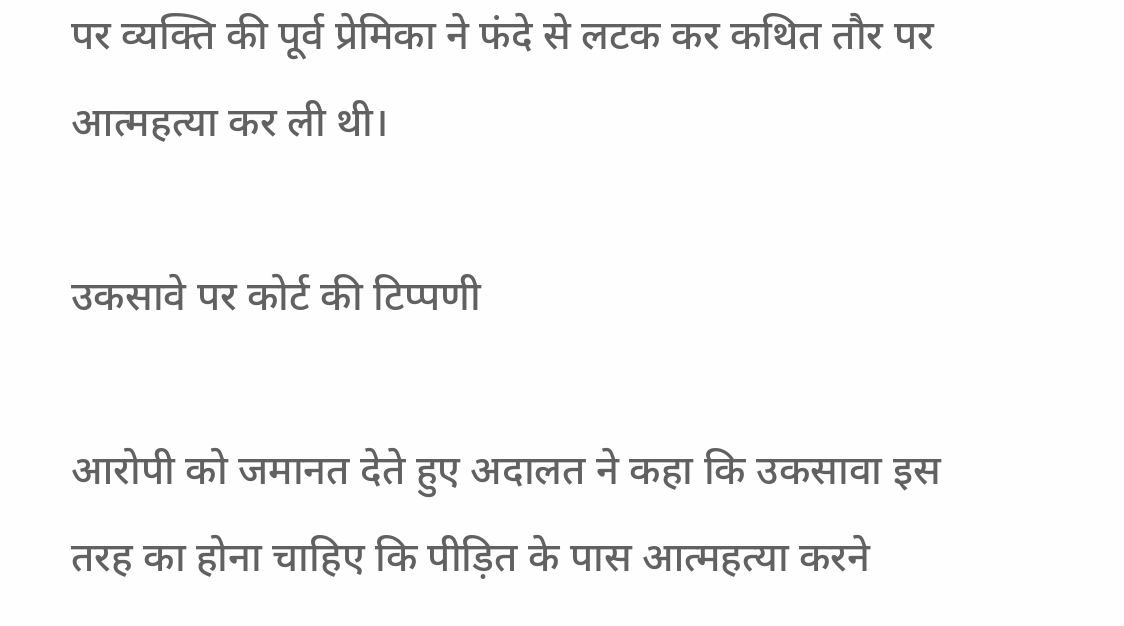पर व्यक्ति की पूर्व प्रेमिका ने फंदे से लटक कर कथित तौर पर आत्महत्या कर ली थी।

उकसावे पर कोर्ट की टिप्पणी

आरोपी को जमानत देते हुए अदालत ने कहा कि उकसावा इस तरह का होना चाहिए कि पीड़ित के पास आत्महत्या करने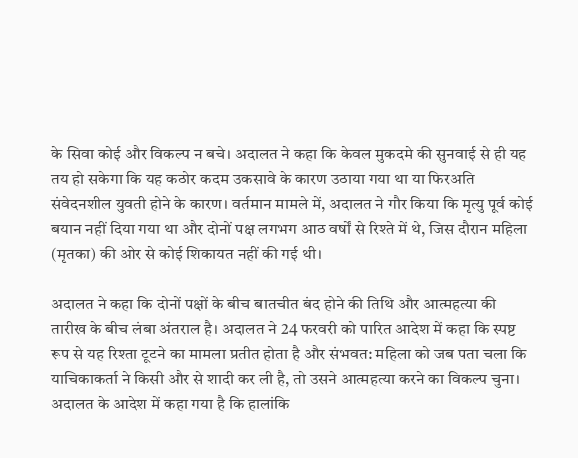के सिवा कोई और विकल्प न बचे। अदालत ने कहा कि केवल मुकदमे की सुनवाई से ही यह तय हो सकेगा कि यह कठोर कदम उकसावे के कारण उठाया गया था या फिरअति संवेदनशील युवती होने के कारण। वर्तमान मामले में, अदालत ने गौर किया कि मृत्यु पूर्व कोई बयान नहीं दिया गया था और दोनों पक्ष लगभग आठ वर्षों से रिश्ते में थे, जिस दौरान महिला (मृतका) की ओर से कोई शिकायत नहीं की गई थी।

अदालत ने कहा कि दोनों पक्षों के बीच बातचीत बंद होने की तिथि और आत्महत्या की तारीख के बीच लंबा अंतराल है। अदालत ने 24 फरवरी को पारित आदेश में कहा कि स्पष्ट रूप से यह रिश्ता टूटने का मामला प्रतीत होता है और संभवत: महिला को जब पता चला कि याचिकाकर्ता ने किसी और से शादी कर ली है, तो उसने आत्महत्या करने का विकल्प चुना। अदालत के आदेश में कहा गया है कि हालांकि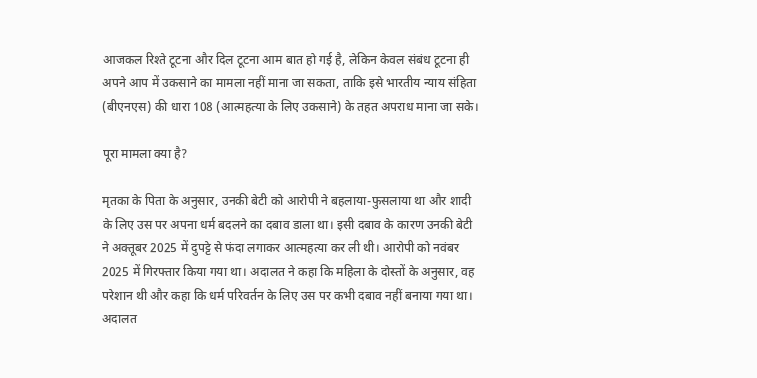आजकल रिश्ते टूटना और दिल टूटना आम बात हो गई है, लेकिन केवल संबंध टूटना ही अपने आप में उकसाने का मामला नहीं माना जा सकता, ताकि इसे भारतीय न्याय संहिता (बीएनएस) की धारा 108 (आत्महत्या के लिए उकसाने) के तहत अपराध माना जा सके।

पूरा मामला क्या है?

मृतका के पिता के अनुसार, उनकी बेटी को आरोपी ने बहलाया-फुसलाया था और शादी के लिए उस पर अपना धर्म बदलने का दबाव डाला था। इसी दबाव के कारण उनकी बेटी ने अक्तूबर 2025 में दुपट्टे से फंदा लगाकर आत्महत्या कर ली थी। आरोपी को नवंबर 2025 में गिरफ्तार किया गया था। अदालत ने कहा कि महिला के दोस्तों के अनुसार, वह परेशान थी और कहा कि धर्म परिवर्तन के लिए उस पर कभी दबाव नहीं बनाया गया था। अदालत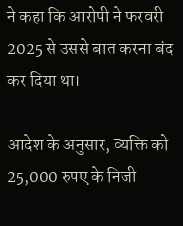ने कहा कि आरोपी ने फरवरी 2025 से उससे बात करना बंद कर दिया था।

आदेश के अनुसार, व्यक्ति को 25,000 रुपए के निजी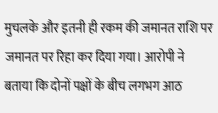मुचलके और इतनी ही रकम की जमानत राशि पर जमानत पर रिहा कर दिया गया। आरोपी ने बताया कि दोनों पक्षों के बीच लगभग आठ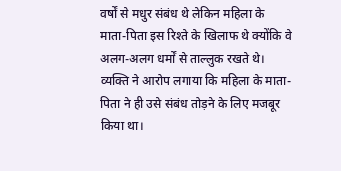वर्षों से मधुर संबंध थे लेकिन महिला के माता-पिता इस रिश्ते के खिलाफ थे क्योंकि वे अलग-अलग धर्मों से ताल्लुक रखते थे। व्यक्ति ने आरोप लगाया कि महिला के माता-पिता ने ही उसे संबंध तोड़ने के लिए मजबूर किया था।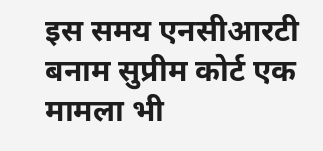इस समय एनसीआरटी बनाम सुप्रीम कोर्ट एक मामला भी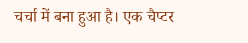चर्चा में बना हुआ है। एक चैप्टर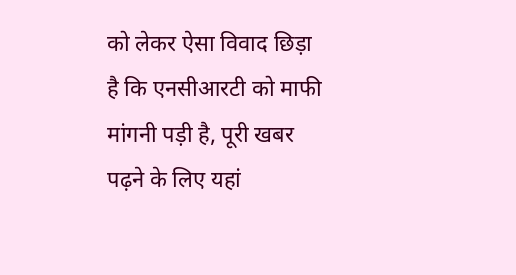को लेकर ऐसा विवाद छिड़ा है कि एनसीआरटी को माफी मांगनी पड़ी है, पूरी खबर पढ़ने के लिए यहां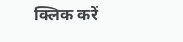क्लिक करें